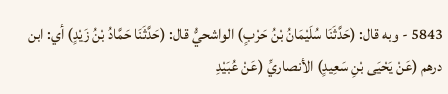5843 - وبه قال: (حَدَّثَنَا سُلَيْمَانُ بْنُ حَرْبٍ) الواشحيُّ قال: (حَدَّثَنَا حَمَّادُ بْنُ زَيْدٍ) أي: ابن درهم (عَنْ يَحْيَى بْنِ سَعِيدٍ) الأنصاريِّ (عَنْ عُبَيْدِ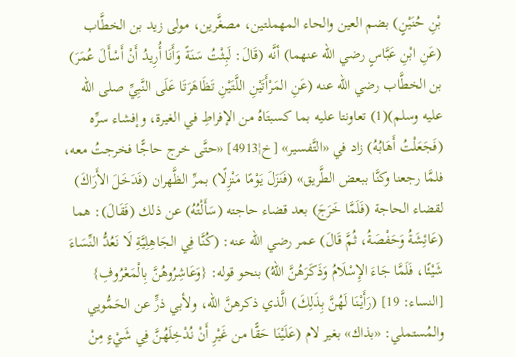بْنِ حُنَيْنٍ) بضم العين والحاء المهملتين، مصغَّرين، مولى زيد بن الخطَّاب (عَنِ ابْنِ عَبَّاسٍ رضي الله عنهما) أنَّه (قَالَ: لَبِثْتُ سَنَةً وَأَنَا أُرِيدُ أَنْ أَسْأَلَ عُمَرَ) بن الخطَّاب رضي الله عنه (عَنِ المَرْأَتَيْنِ اللَّتَيْنِ تَظَاهَرَتَا عَلَى النَّبِيِّ صلى الله عليه وسلم)(1) تعاونتا عليه بما كسبتَاهُ من الإفراطِ في الغيرة، وإفشاء سرِّه (فَجَعَلْتُ أَهَابُهُ) زاد في «التَّفسير» [خ¦4913] «حتَّى خرج حاجًّا فخرجتُ معه، فلمَّا رجعنا وكنَّا ببعض الطَّريق» (فَنَزَلَ يَوْمًا مَنْزِلًا) بمرِّ الظَّهران (فَدَخَلَ الأَرَاكَ) لقضاء الحاجة (فَلَمَّا خَرَجَ) بعد قضاء حاجته (سَأَلْتُهُ) عن ذلك (فَقَالَ): هما (عَائِشَةُ وَحَفْصَةُ، ثُمَّ قَالَ) عمر رضي الله عنه: (كُنَّا فِي الجَاهِلِيَّةِ لَا نَعُدُّ النِّسَاءَ شَيْئًا، فَلَمَّا جَاءَ الإِسْلَامُ وَذَكَرَهُنَّ اللهُ) بنحو قوله: {وَعَاشِرُوهُنَّ بِالْمَعْرُوفِ} [النساء: 19] (رَأَيْنَا لَهُنَّ بِذَلِكَ) الَّذي ذكرهنَّ الله، ولأبي ذرٍّ عن الحَمُّويي والمُستملي: «بذاك» بغير لام (عَلَيْنَا حَقًّا من غَيْرِ أَنْ نُدْخِلَهُنَّ فِي شَيْءٍ مِنْ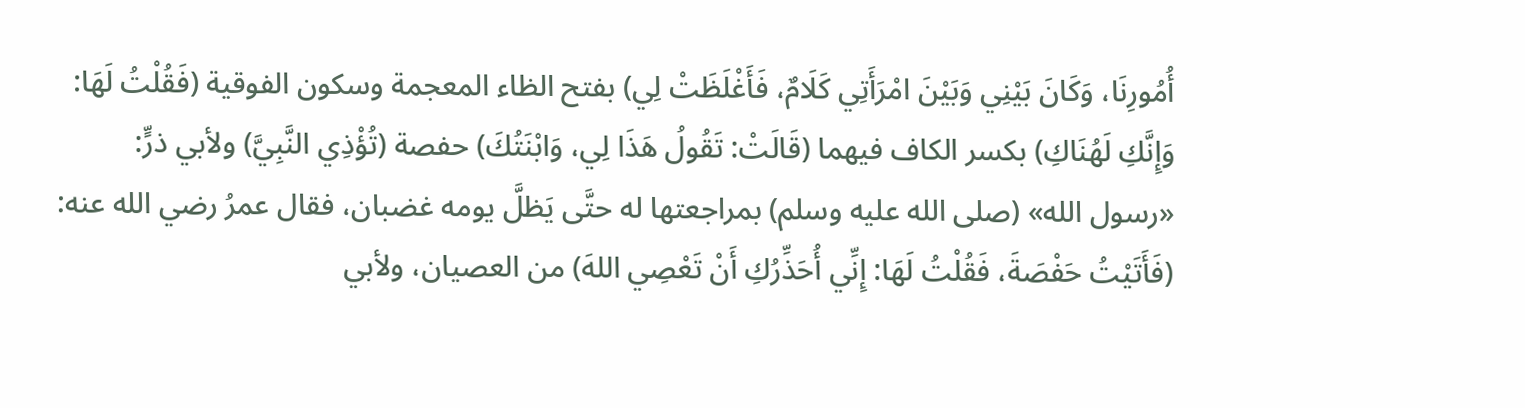أُمُورِنَا، وَكَانَ بَيْنِي وَبَيْنَ امْرَأَتِي كَلَامٌ، فَأَغْلَظَتْ لِي) بفتح الظاء المعجمة وسكون الفوقية (فَقُلْتُ لَهَا: وَإِنَّكِ لَهُنَاكِ) بكسر الكاف فيهما (قَالَتْ: تَقُولُ هَذَا لِي، وَابْنَتُكَ) حفصة (تُؤْذِي النَّبِيَّ) ولأبي ذرٍّ: «رسول الله» (صلى الله عليه وسلم) بمراجعتها له حتَّى يَظلَّ يومه غضبان، فقال عمرُ رضي الله عنه: (فَأَتَيْتُ حَفْصَةَ، فَقُلْتُ لَهَا: إِنِّي أُحَذِّرُكِ أَنْ تَعْصِي اللهَ) من العصيان، ولأبي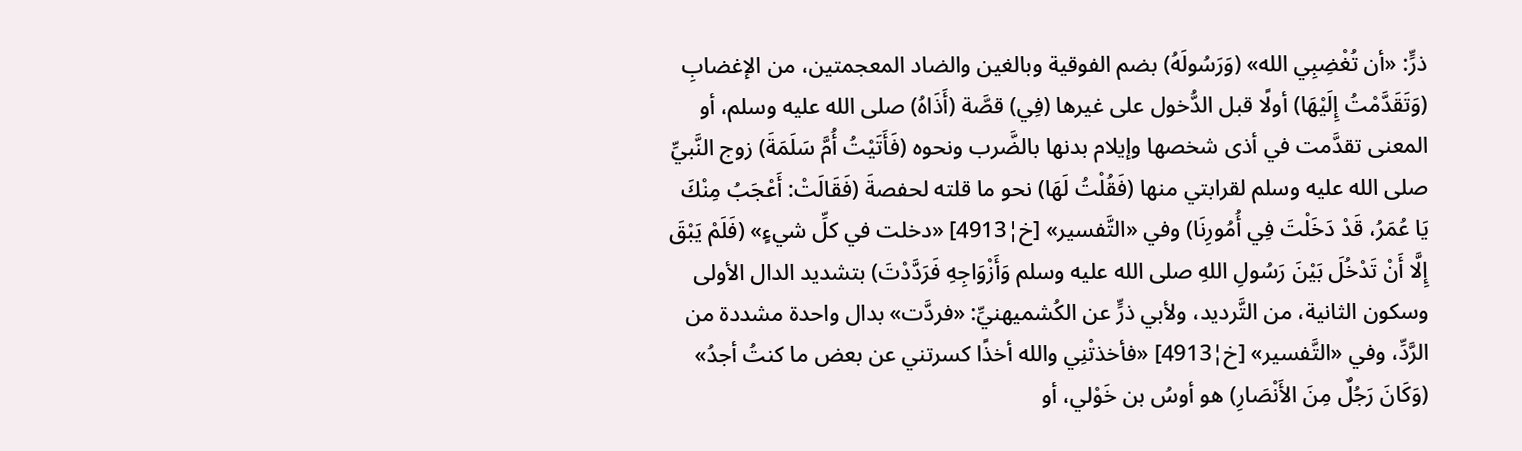ذرٍّ: «أن تُغْضِبِي الله» (وَرَسُولَهُ) بضم الفوقية وبالغين والضاد المعجمتين، من الإغضابِ (وَتَقَدَّمْتُ إِلَيْهَا) أولًا قبل الدُّخول على غيرها (فِي) قصَّة (أَذَاهُ) صلى الله عليه وسلم، أو المعنى تقدَّمت في أذى شخصها وإيلام بدنها بالضَّرب ونحوه (فَأَتَيْتُ أُمَّ سَلَمَةَ) زوج النَّبيِّ صلى الله عليه وسلم لقرابتي منها (فَقُلْتُ لَهَا) نحو ما قلته لحفصةَ (فَقَالَتْ: أَعْجَبُ مِنْكَ يَا عُمَرُ، قَدْ دَخَلْتَ فِي أُمُورِنَا) وفي «التَّفسير» [خ¦4913] «دخلت في كلِّ شيءٍ» (فَلَمْ يَبْقَ إِلَّا أَنْ تَدْخُلَ بَيْنَ رَسُولِ اللهِ صلى الله عليه وسلم وَأَزْوَاجِهِ فَرَدَّدْتَ) بتشديد الدال الأولى وسكون الثانية، من التَّرديد، ولأبي ذرٍّ عن الكُشميهنيِّ: «فردَّت» بدال واحدة مشددة من الرَّدِّ، وفي «التَّفسير» [خ¦4913] «فأخذتْنِي والله أخذًا كسرتني عن بعض ما كنتُ أجدُ» (وَكَانَ رَجُلٌ مِنَ الأَنْصَارِ) هو أوسُ بن خَوْلي، أو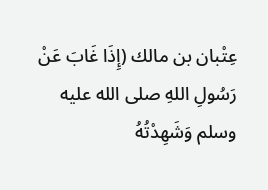عِتْبان بن مالك (إِذَا غَابَ عَنْ رَسُولِ اللهِ صلى الله عليه وسلم وَشَهِدْتُهُ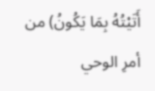أَتَيْتُهُ بِمَا يَكُونُ) من أمرِ الوحي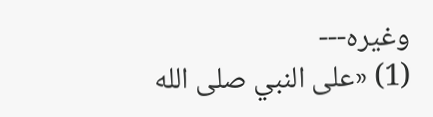وغيره---
(1) «على النبي صلى الله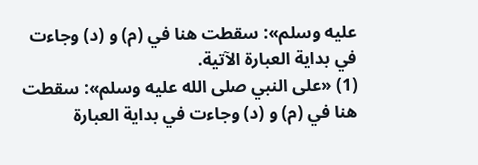عليه وسلم»: سقطت هنا في (م) و (د) وجاءت في بداية العبارة الآتية.
(1) «على النبي صلى الله عليه وسلم»: سقطت هنا في (م) و (د) وجاءت في بداية العبارة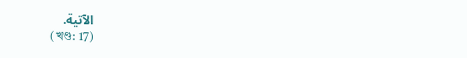الآتية.
(খণ্ড: 17)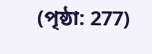(পৃষ্ঠা: 277)